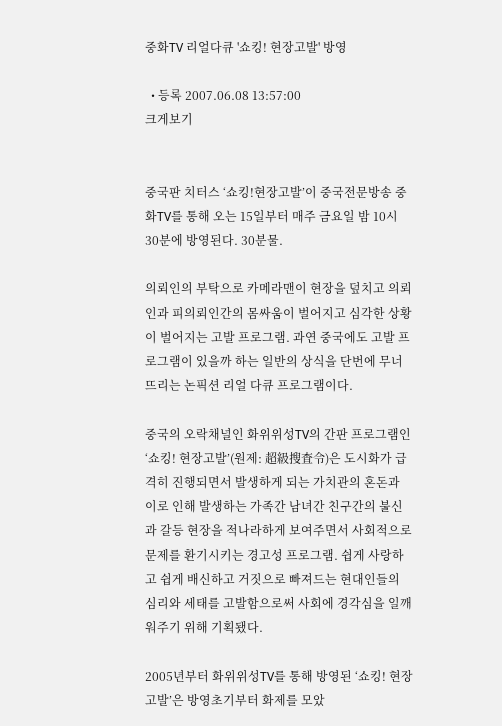중화TV 리얼다큐 '쇼킹! 현장고발' 방영

  • 등록 2007.06.08 13:57:00
크게보기


중국판 치터스 ‘쇼킹!현장고발’이 중국전문방송 중화TV를 통해 오는 15일부터 매주 금요일 밤 10시 30분에 방영된다. 30분물.

의뢰인의 부탁으로 카메라맨이 현장을 덮치고 의뢰인과 피의뢰인간의 몸싸움이 벌어지고 심각한 상황이 벌어지는 고발 프로그램. 과연 중국에도 고발 프로그램이 있을까 하는 일반의 상식을 단번에 무너뜨리는 논픽션 리얼 다큐 프로그램이다.

중국의 오락채널인 화위위성TV의 간판 프로그램인 ‘쇼킹! 현장고발’(원제: 超級搜査令)은 도시화가 급격히 진행되면서 발생하게 되는 가치관의 혼돈과 이로 인해 발생하는 가족간 남녀간 친구간의 불신과 갈등 현장을 적나라하게 보여주면서 사회적으로 문제를 환기시키는 경고성 프로그램. 쉽게 사랑하고 쉽게 배신하고 거짓으로 빠져드는 현대인들의 심리와 세태를 고발함으로써 사회에 경각심을 일깨워주기 위해 기획됐다.

2005년부터 화위위성TV를 통해 방영된 ‘쇼킹! 현장고발’은 방영초기부터 화제를 모았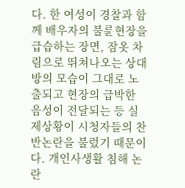다. 한 여성이 경찰과 함께 배우자의 불륜현장을 급습하는 장면, 잠옷 차림으로 뛰쳐나오는 상대방의 모습이 그대로 노출되고 현장의 급박한 음성이 전달되는 등 실제상황이 시청자들의 찬반논란을 불렀기 때문이다. 개인사생활 침해 논란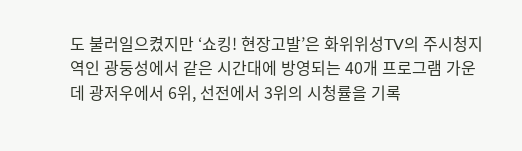도 불러일으켰지만 ‘쇼킹! 현장고발’은 화위위성TV의 주시청지역인 광둥성에서 같은 시간대에 방영되는 40개 프로그램 가운데 광저우에서 6위, 선전에서 3위의 시청률을 기록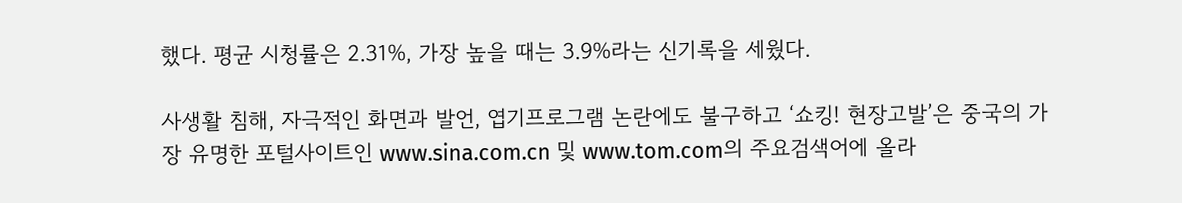했다. 평균 시청률은 2.31%, 가장 높을 때는 3.9%라는 신기록을 세웠다.

사생활 침해, 자극적인 화면과 발언, 엽기프로그램 논란에도 불구하고 ‘쇼킹! 현장고발’은 중국의 가장 유명한 포털사이트인 www.sina.com.cn 및 www.tom.com의 주요검색어에 올라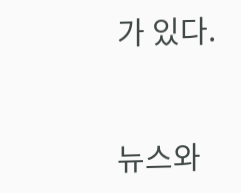가 있다.


뉴스와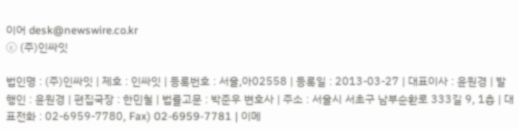이어 desk@newswire.co.kr
ⓒ (주)인싸잇

법인명 : (주)인싸잇 | 제호 : 인싸잇 | 등록번호 : 서울,아02558 | 등록일 : 2013-03-27 | 대표이사 : 윤원경 | 발행인 : 윤원경 | 편집국장 : 한민철 | 법률고문 : 박준우 변호사 | 주소 : 서울시 서초구 남부순환로 333길 9, 1층 | 대표전화 : 02-6959-7780, Fax) 02-6959-7781 | 이메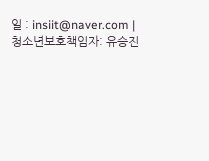일 : insiit@naver.com | 청소년보호책임자: 유승진